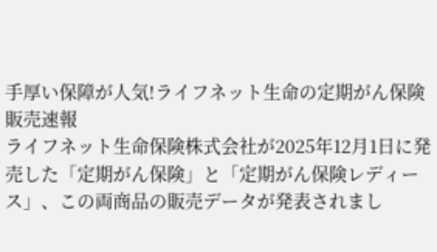手厚い保障が人気!ライフネット生命の定期がん保険販売速報
ライフネット生命保険株式会社が2025年12月1日に発売した「定期がん保険」と「定期がん保険レディース」、この両商品の販売データが発表されまし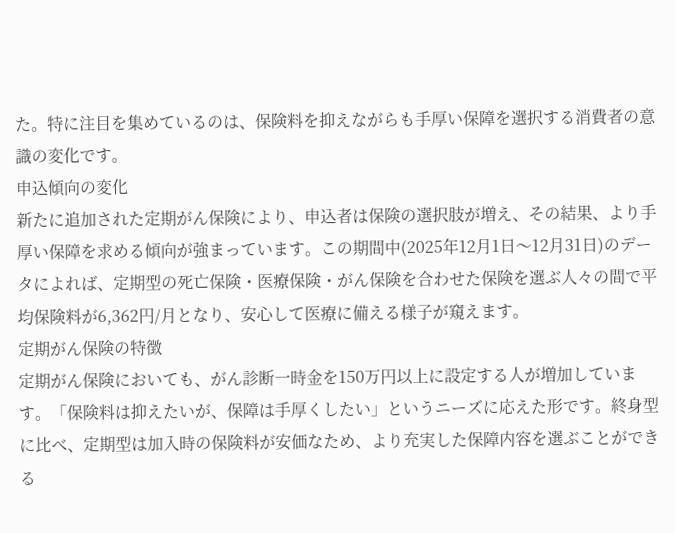た。特に注目を集めているのは、保険料を抑えながらも手厚い保障を選択する消費者の意識の変化です。
申込傾向の変化
新たに追加された定期がん保険により、申込者は保険の選択肢が増え、その結果、より手厚い保障を求める傾向が強まっています。この期間中(2025年12月1日〜12月31日)のデータによれば、定期型の死亡保険・医療保険・がん保険を合わせた保険を選ぶ人々の間で平均保険料が6,362円/月となり、安心して医療に備える様子が窺えます。
定期がん保険の特徴
定期がん保険においても、がん診断一時金を150万円以上に設定する人が増加しています。「保険料は抑えたいが、保障は手厚くしたい」というニーズに応えた形です。終身型に比べ、定期型は加入時の保険料が安価なため、より充実した保障内容を選ぶことができる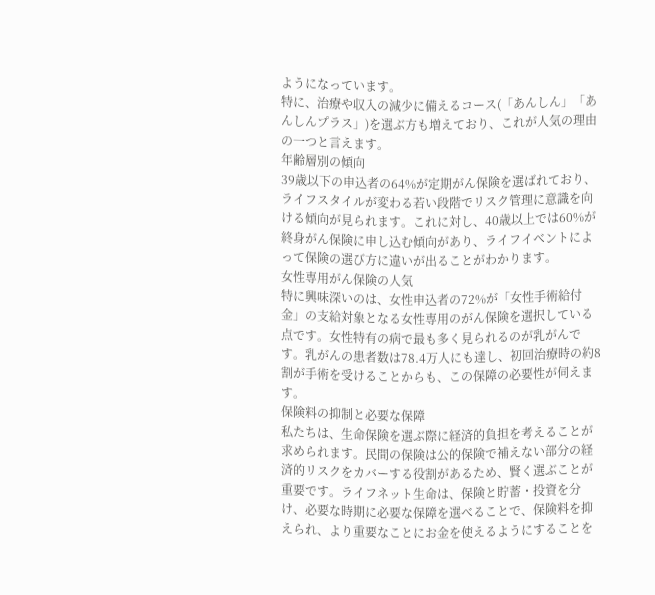ようになっています。
特に、治療や収入の減少に備えるコース(「あんしん」「あんしんプラス」)を選ぶ方も増えており、これが人気の理由の一つと言えます。
年齢層別の傾向
39歳以下の申込者の64%が定期がん保険を選ばれており、ライフスタイルが変わる若い段階でリスク管理に意識を向ける傾向が見られます。これに対し、40歳以上では60%が終身がん保険に申し込む傾向があり、ライフイベントによって保険の選び方に違いが出ることがわかります。
女性専用がん保険の人気
特に興味深いのは、女性申込者の72%が「女性手術給付金」の支給対象となる女性専用のがん保険を選択している点です。女性特有の病で最も多く見られるのが乳がんです。乳がんの患者数は78.4万人にも達し、初回治療時の約8割が手術を受けることからも、この保障の必要性が伺えます。
保険料の抑制と必要な保障
私たちは、生命保険を選ぶ際に経済的負担を考えることが求められます。民間の保険は公的保険で補えない部分の経済的リスクをカバーする役割があるため、賢く選ぶことが重要です。ライフネット生命は、保険と貯蓄・投資を分け、必要な時期に必要な保障を選べることで、保険料を抑えられ、より重要なことにお金を使えるようにすることを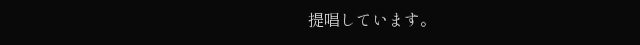提唱しています。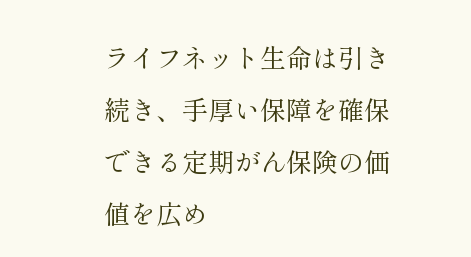ライフネット生命は引き続き、手厚い保障を確保できる定期がん保険の価値を広め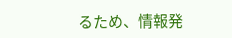るため、情報発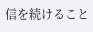信を続けること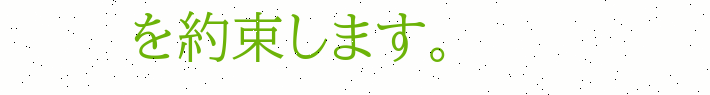を約束します。